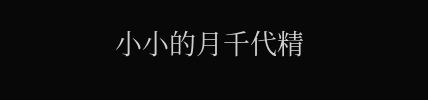小小的月千代精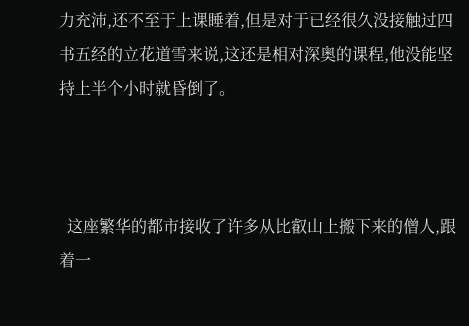力充沛,还不至于上课睡着,但是对于已经很久没接触过四书五经的立花道雪来说,这还是相对深奥的课程,他没能坚持上半个小时就昏倒了。



  这座繁华的都市接收了许多从比叡山上搬下来的僧人,跟着一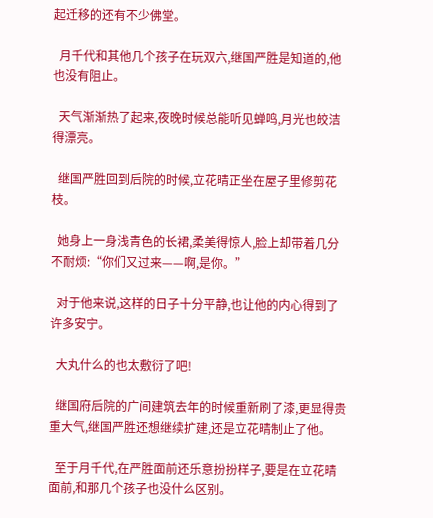起迁移的还有不少佛堂。

  月千代和其他几个孩子在玩双六,继国严胜是知道的,他也没有阻止。

  天气渐渐热了起来,夜晚时候总能听见蝉鸣,月光也皎洁得漂亮。

  继国严胜回到后院的时候,立花晴正坐在屋子里修剪花枝。

  她身上一身浅青色的长裙,柔美得惊人,脸上却带着几分不耐烦:“你们又过来——啊,是你。”

  对于他来说,这样的日子十分平静,也让他的内心得到了许多安宁。

  大丸什么的也太敷衍了吧!

  继国府后院的广间建筑去年的时候重新刷了漆,更显得贵重大气,继国严胜还想继续扩建,还是立花晴制止了他。

  至于月千代,在严胜面前还乐意扮扮样子,要是在立花晴面前,和那几个孩子也没什么区别。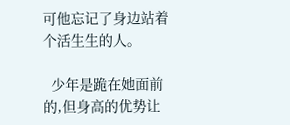可他忘记了身边站着个活生生的人。

  少年是跪在她面前的,但身高的优势让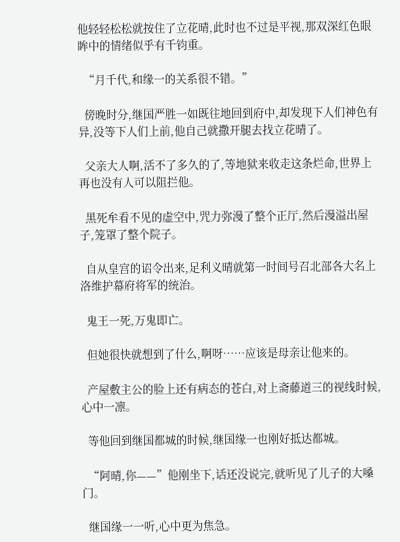他轻轻松松就按住了立花晴,此时也不过是平视,那双深红色眼眸中的情绪似乎有千钧重。

  “月千代,和缘一的关系很不错。”

  傍晚时分,继国严胜一如既往地回到府中,却发现下人们神色有异,没等下人们上前,他自己就撒开腿去找立花晴了。

  父亲大人啊,活不了多久的了,等地狱来收走这条烂命,世界上再也没有人可以阻拦他。

  黑死牟看不见的虚空中,咒力弥漫了整个正厅,然后漫溢出屋子,笼罩了整个院子。

  自从皇宫的诏令出来,足利义晴就第一时间号召北部各大名上洛维护幕府将军的统治。

  鬼王一死,万鬼即亡。

  但她很快就想到了什么,啊呀……应该是母亲让他来的。

  产屋敷主公的脸上还有病态的苍白,对上斋藤道三的视线时候,心中一凛。

  等他回到继国都城的时候,继国缘一也刚好抵达都城。

  “阿晴,你——”他刚坐下,话还没说完,就听见了儿子的大嗓门。

  继国缘一一听,心中更为焦急。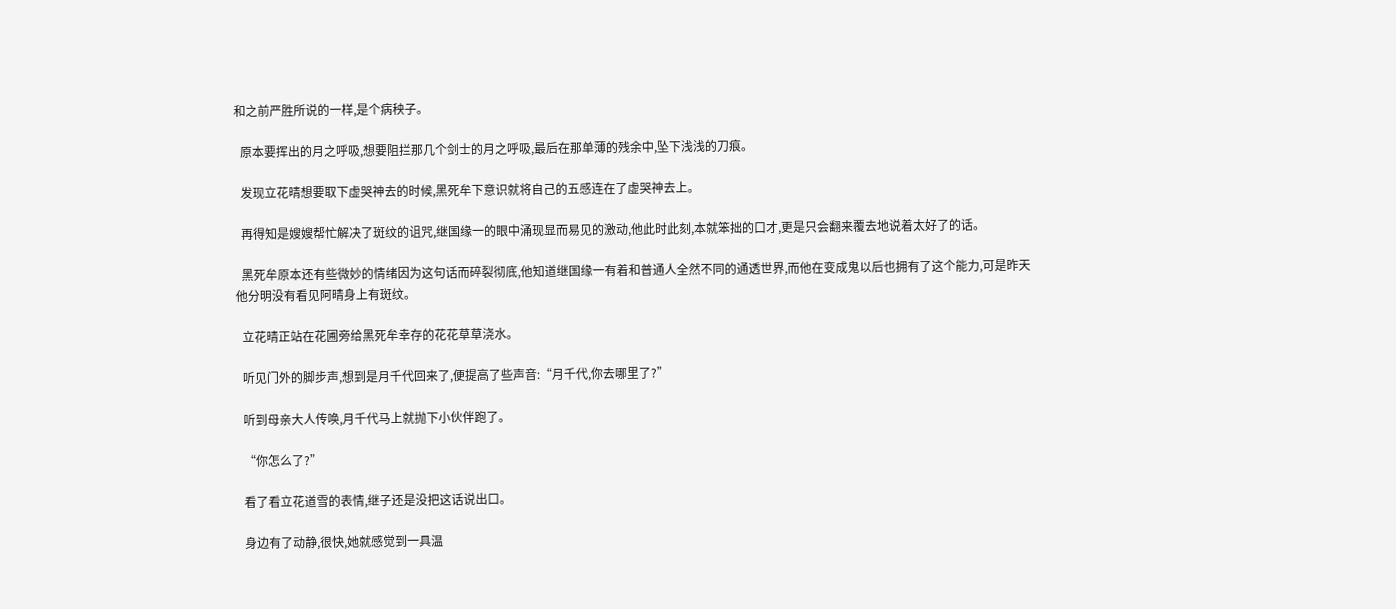和之前严胜所说的一样,是个病秧子。

  原本要挥出的月之呼吸,想要阻拦那几个剑士的月之呼吸,最后在那单薄的残余中,坠下浅浅的刀痕。

  发现立花晴想要取下虚哭神去的时候,黑死牟下意识就将自己的五感连在了虚哭神去上。

  再得知是嫂嫂帮忙解决了斑纹的诅咒,继国缘一的眼中涌现显而易见的激动,他此时此刻,本就笨拙的口才,更是只会翻来覆去地说着太好了的话。

  黑死牟原本还有些微妙的情绪因为这句话而碎裂彻底,他知道继国缘一有着和普通人全然不同的通透世界,而他在变成鬼以后也拥有了这个能力,可是昨天他分明没有看见阿晴身上有斑纹。

  立花晴正站在花圃旁给黑死牟幸存的花花草草浇水。

  听见门外的脚步声,想到是月千代回来了,便提高了些声音:“月千代,你去哪里了?”

  听到母亲大人传唤,月千代马上就抛下小伙伴跑了。

  “你怎么了?”

  看了看立花道雪的表情,继子还是没把这话说出口。

  身边有了动静,很快,她就感觉到一具温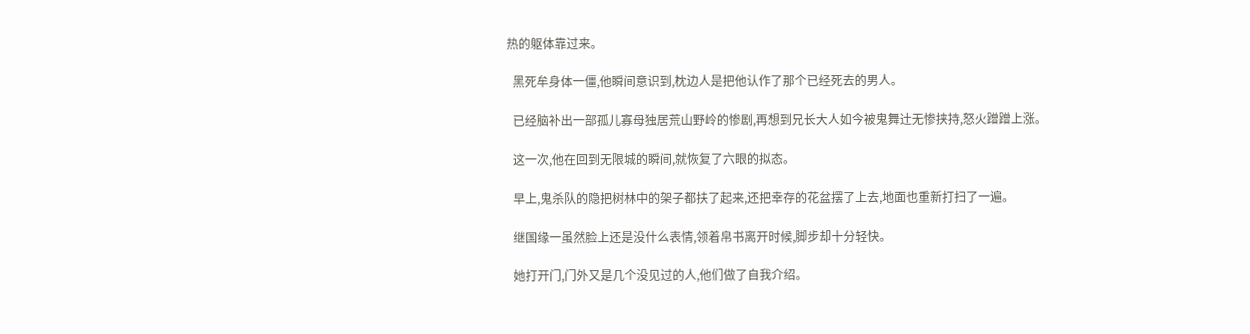热的躯体靠过来。

  黑死牟身体一僵,他瞬间意识到,枕边人是把他认作了那个已经死去的男人。

  已经脑补出一部孤儿寡母独居荒山野岭的惨剧,再想到兄长大人如今被鬼舞辻无惨挟持,怒火蹭蹭上涨。

  这一次,他在回到无限城的瞬间,就恢复了六眼的拟态。

  早上,鬼杀队的隐把树林中的架子都扶了起来,还把幸存的花盆摆了上去,地面也重新打扫了一遍。

  继国缘一虽然脸上还是没什么表情,领着帛书离开时候,脚步却十分轻快。

  她打开门,门外又是几个没见过的人,他们做了自我介绍。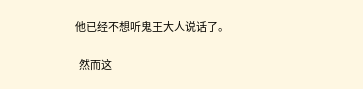他已经不想听鬼王大人说话了。

  然而这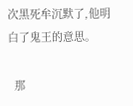次黑死牟沉默了,他明白了鬼王的意思。

  那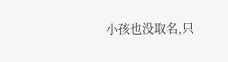小孩也没取名,只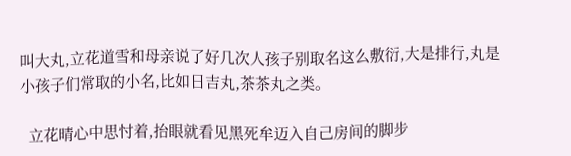叫大丸,立花道雪和母亲说了好几次人孩子别取名这么敷衍,大是排行,丸是小孩子们常取的小名,比如日吉丸,茶茶丸之类。

  立花晴心中思忖着,抬眼就看见黑死牟迈入自己房间的脚步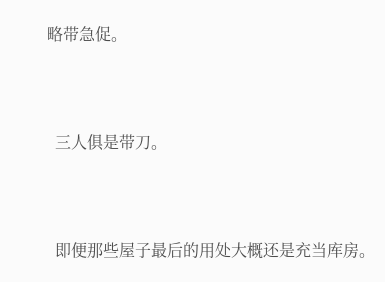略带急促。



  三人俱是带刀。



  即便那些屋子最后的用处大概还是充当库房。